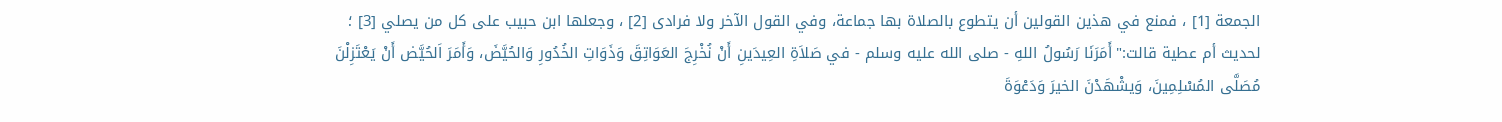الجمعة [1] ، فمنع في هذين القولين أن يتطوع بالصلاة بها جماعة، وفي القول الآخر ولا فرادى [2] ، وجعلها ابن حبيب على كل من يصلي [3] ؛ لحديث أم عطية قالت:"أَمَرَنَا رَسُولُ اللهِ - صلى الله عليه وسلم - في صَلاَةِ العِيدَينِ أَنْ نُخْرِجَ العَوَاتِقَ وَذَوَاتِ الخُدُورِ وَالحُيَّضَ، وَأَمَرَ اَلحُيَّض أَنْ يَعْتَزِلْنَ مُصَلَّى المُسْلِمِينَ، وَيشْهَدْنَ الخيرَ وَدَعْوَةَ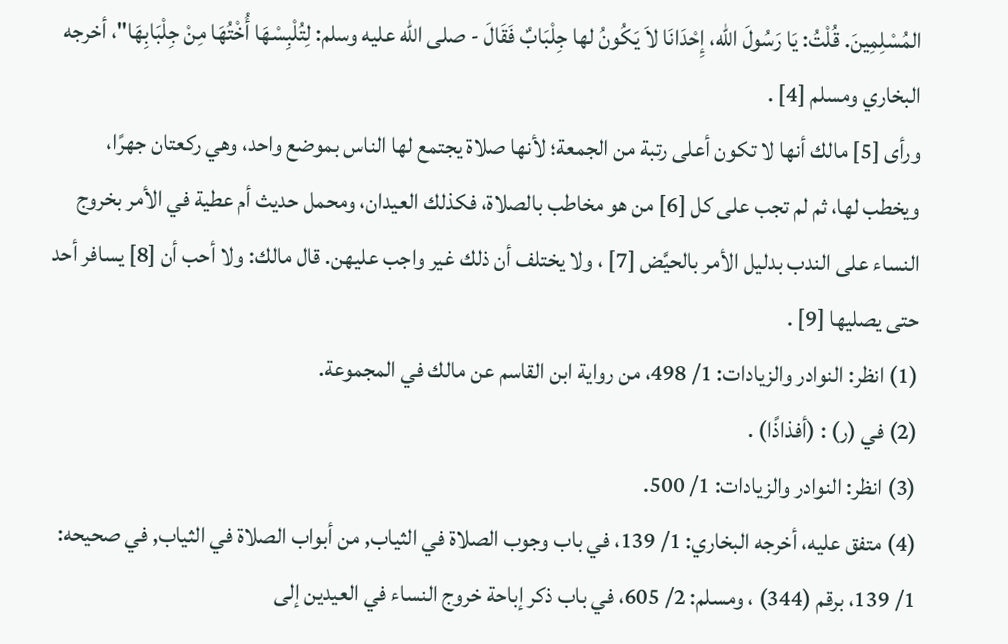المُسْلِمِينَ. قُلْتُ: يَا رَسُولَ الله، إِحْدَانَا لاَ يَكُونُ لها جِلْبَابٌ فَقَالَ - صلى الله عليه وسلم: لِتُلْبِسْهَا أُخْتُهَا مِنْ جِلْبَابِهَا"، أخرجه البخاري ومسلم [4] .
ورأى [5] مالك أنها لا تكون أعلى رتبة من الجمعة؛ لأنها صلاة يجتمع لها الناس بموضع واحد، وهي ركعتان جهرًا، ويخطب لها، ثم لم تجب على كل [6] من هو مخاطب بالصلاة، فكذلك العيدان، ومحمل حديث أم عطية في الأمر بخروج النساء على الندب بدليل الأمر بالحيَّض [7] ، ولا يختلف أن ذلك غير واجب عليهن. قال مالك: ولا أحب أن [8] يسافر أحد حتى يصليها [9] .
(1) انظر: النوادر والزيادات: 1/ 498، من رواية ابن القاسم عن مالك في المجموعة.
(2) في (ر) : (أفذاذًا) .
(3) انظر: النوادر والزيادات: 1/ 500.
(4) متفق عليه، أخرجه البخاري: 1/ 139، في باب وجوب الصلاة في الثياب, من أبواب الصلاة في الثياب, في صحيحه: 1/ 139، برقم (344) ، ومسلم: 2/ 605، في باب ذكر إباحة خروج النساء في العيدين إلى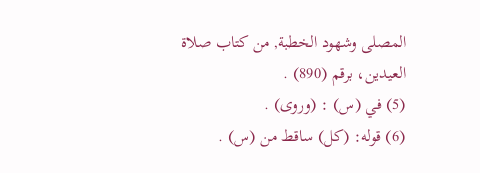المصلى وشهود الخطبة, من كتاب صلاة العيدين، برقم (890) .
(5) في (س) : (وروى) .
(6) قوله: (كل) ساقط من (س) .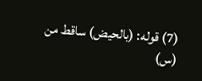(7) قوله: (بالحيض) ساقط من (س)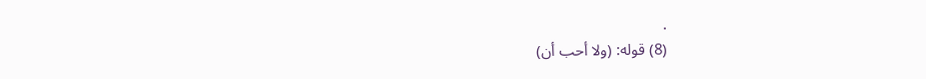.
(8) قوله: (ولا أحب أن)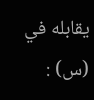يقابله في (س) :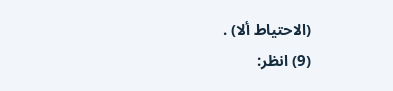(الاحتياط ألا) .
(9) انظر: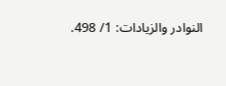النوادر والزيادات: 1/ 498.